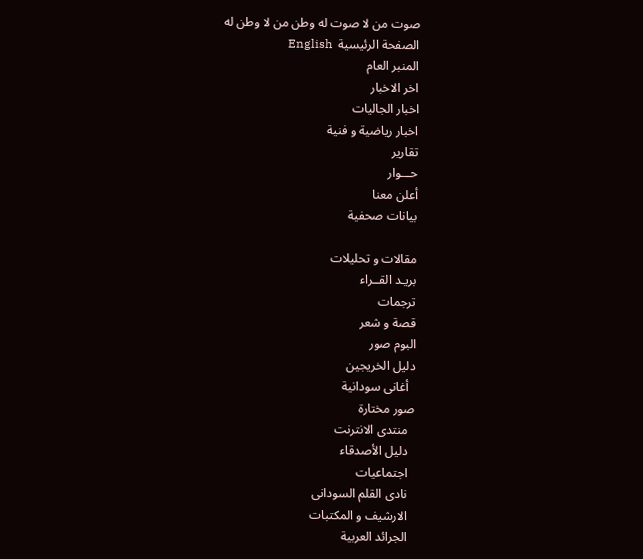صوت من لا صوت له وطن من لا وطن له
الصفحة الرئيسية  English
المنبر العام
اخر الاخبار
اخبار الجاليات
اخبار رياضية و فنية
تقارير
حـــوار
أعلن معنا
بيانات صحفية

مقالات و تحليلات
بريـد القــراء
ترجمات
قصة و شعر
البوم صور
دليل الخريجين
  أغانى سودانية
صور مختارة
  منتدى الانترنت
  دليل الأصدقاء
  اجتماعيات
  نادى القلم السودانى
  الارشيف و المكتبات
  الجرائد العربية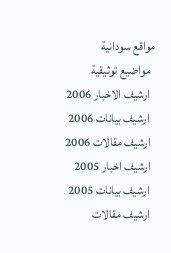مواقع سودانية
  مواضيع توثيقية
  ارشيف الاخبار 2006
  ارشيف بيانات 2006
  ارشيف مقالات 2006
  ارشيف اخبار 2005
  ارشيف بيانات 2005
  ارشيف مقالات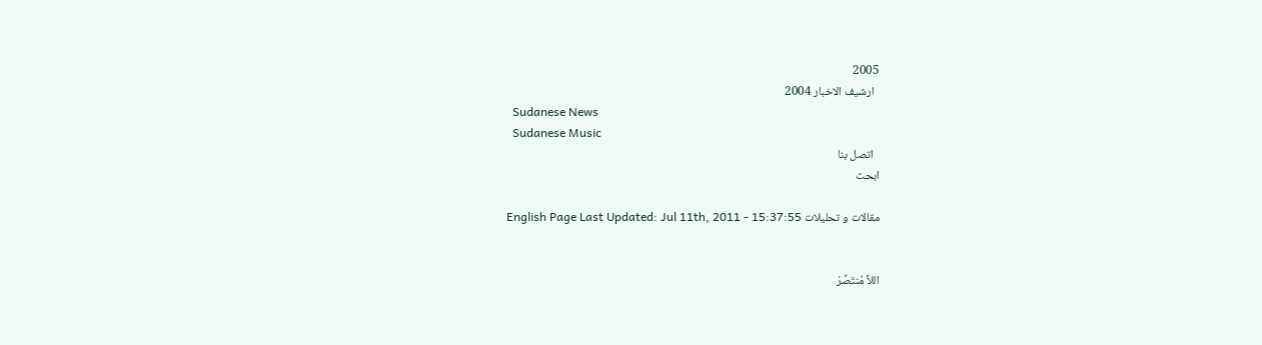2005
  ارشيف الاخبار 2004
  Sudanese News
  Sudanese Music
  اتصل بنا
ابحث

مقالات و تحليلات English Page Last Updated: Jul 11th, 2011 - 15:37:55


اللاَّ مُنتَصِّرْ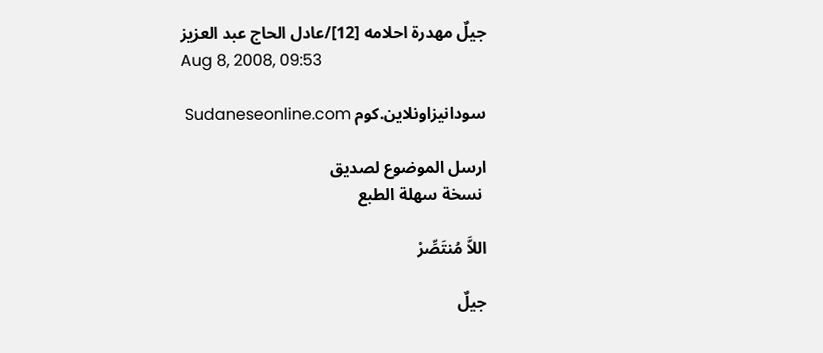جيلٌ مهدرة احلامه [12]/عادل الحاج عبد العزيز
Aug 8, 2008, 09:53

سودانيزاونلاين.كوم Sudaneseonline.com

ارسل الموضوع لصديق
 نسخة سهلة الطبع

اللاَّ مُنتَصِّرْ

جيلٌ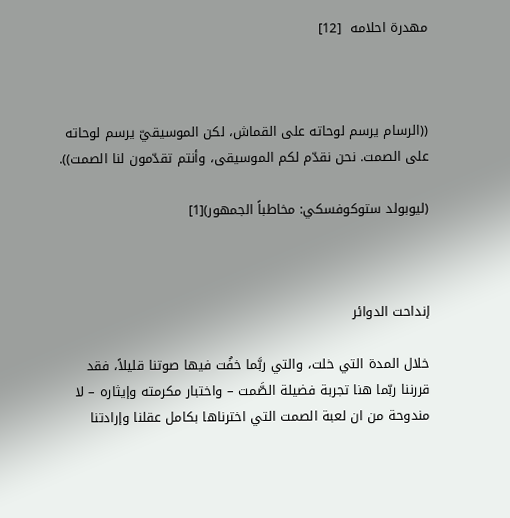مهدرة احلامه  [12]



((الرسام يرسم لوحاته على القماش، لكن الموسيقيّ يرسم لوحاته على الصمت. نحن نقدّم لكم الموسيقى، وأنتم تقدّمون لنا الصمت)).

(ليوبولد ستوكوفسكي: مخاطباً الجمهور)[1]



إنداحت الدوائر

خلال المدة التي خلت، والتي ربَّما خفُت فيها صوتنا قليلاً، فقد قررننا ربّما هنا تجربة فضيلة الصَّمت – واختبار مكرمته وإيثاره – لا مندوحة من ان لعبة الصمت التي اخترناها بكامل عقلنا وإرادتنا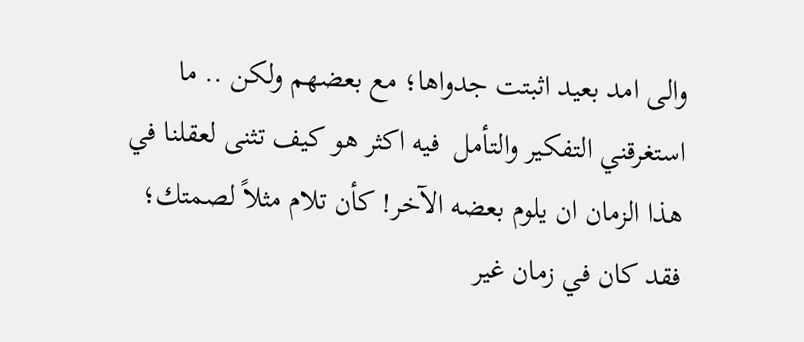والى امد بعيد اثبتت جدواها؛ مع بعضهم ولكن .. ما استغرقني التفكير والتأمل  فيه اكثر هو كيف تثنى لعقلنا في هذا الزمان ان يلوم بعضه الآخر! كأن تلام مثلاً لصمتك؛ فقد كان في زمان غير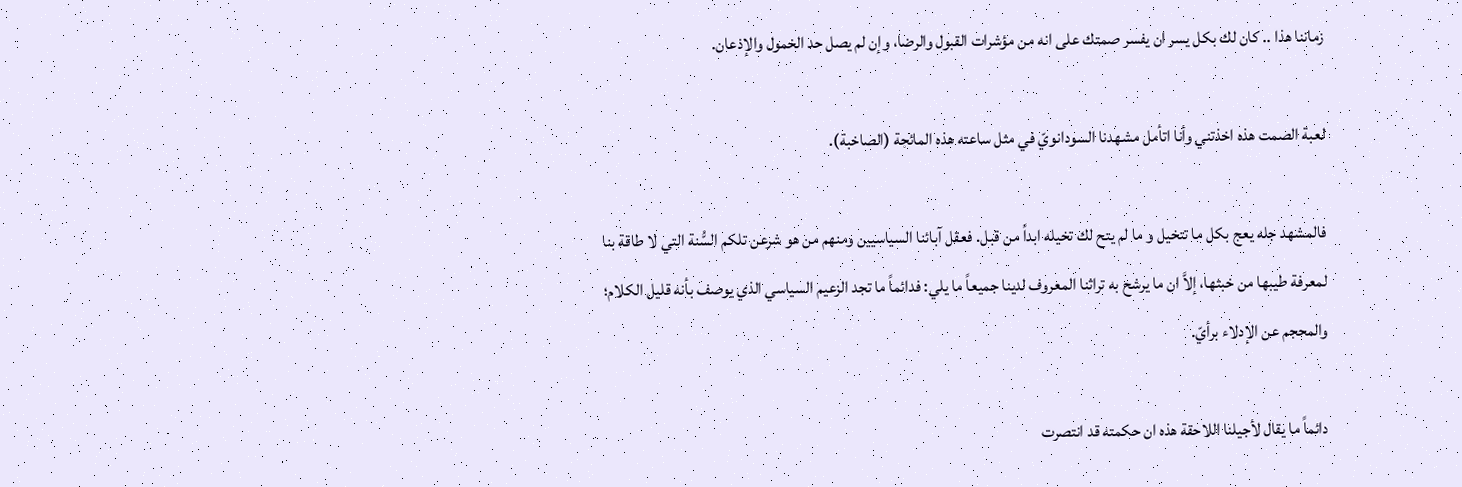زماننا هذا .. كان لك بكل يسر ان يفسر صمتك على انه من مؤشرات القبول والرضا، وإن لم يصل حد الخمول والإذعان.

لعبة الصمت هذه اخذتني وأنا اتأمل مشهدنا السودانويّ في مثل ساعته هذه المائجة (الصاخبة).

فالمشهد جله يعج بكل ما تتخيل و ما لم يتح لك تخيله ابداً من قبل. فعقل آبائنا السياسيين ومنهم من هو شرعن تلكم السُّنة التي لا طاقة بنا لمعرفة طيبها من خبثها، إلاَّ ان ما يرشح به تراثنا المعروف لدينا جميعاً ما يلي: فدائماً ما تجد الزعيم السياسي الذي يوصف بأنه قليل الكلام؛ والمحجم عن الإدلاء برأيّ.

دائماً ما يقال لأجيلنا اللاحقة هذه ان حكمته قد انتصرت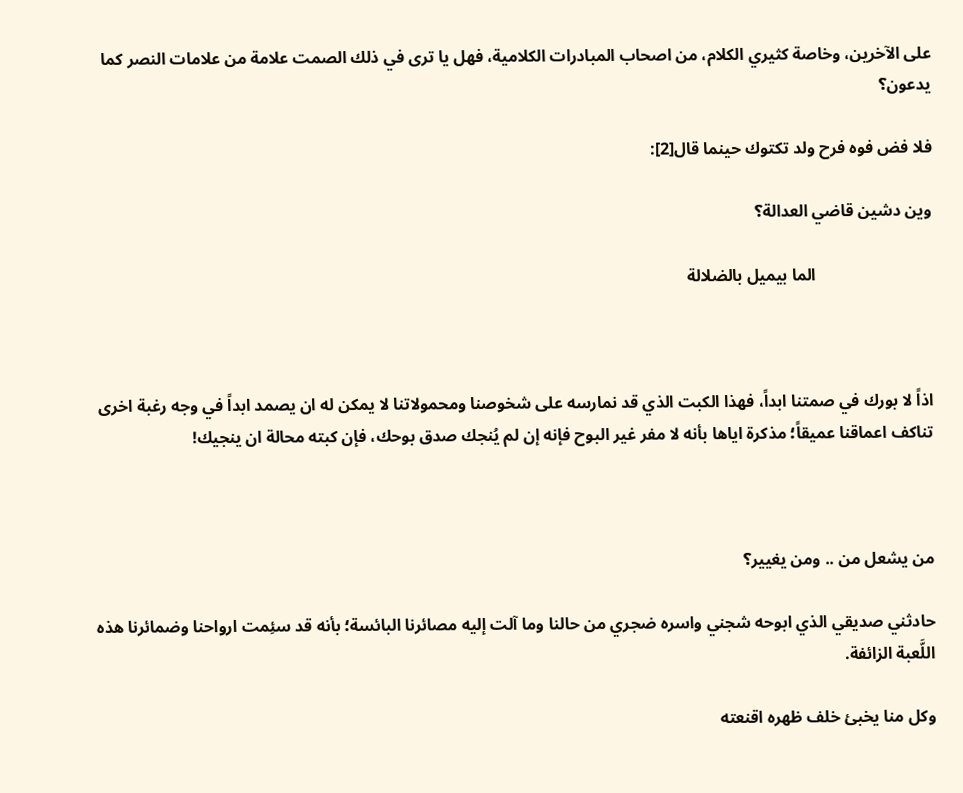على الآخرين، وخاصة كثيري الكلام، من اصحاب المبادرات الكلامية، فهل يا ترى في ذلك الصمت علامة من علامات النصر كما يدعون؟

فلا فض فوه فرح ولد تكتوك حينما قال[2]:

وين دشين قاضي العدالة؟

                            الما بيميل بالضلالة



اذاً لا بورك في صمتنا ابداً، فهذا الكبت الذي قد نمارسه على شخوصنا ومحمولاتنا لا يمكن له ان يصمد ابداً في وجه رغبة اخرى تناكف اعماقنا عميقاً؛ مذكرة اياها بأنه لا مفر غير البوح فإنه إن لم يُنجك صدق بوحك، فإن كبته محالة ان ينجيك!



من يشعل من .. ومن يغيير؟

حادثني صديقي الذي ابوحه شجني واسره ضجري من حالنا وما آلت إليه مصائرنا البائسة؛ بأنه قد سئِمت ارواحنا وضمائرنا هذه اللَّعبة الزائفة.

وكل منا يخبئ خلف ظهره اقنعته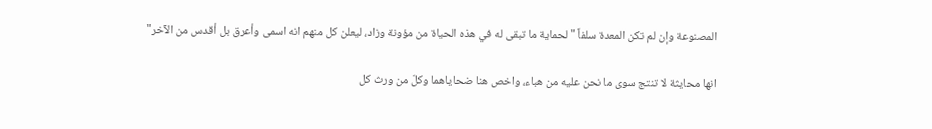المصنوعة وإن لم تكن المعدة سلفاً " لحماية ما تبقى له في هذه الحياة من مؤونة وزاد، ليعلن كل منهم انه اسمى وأعرق بل أقدس من الآخر"

انها محايثة لا تنتج سوى ما نحن عليه من هباء، واخص هنا ضحاياهما وكلّ من ورث كل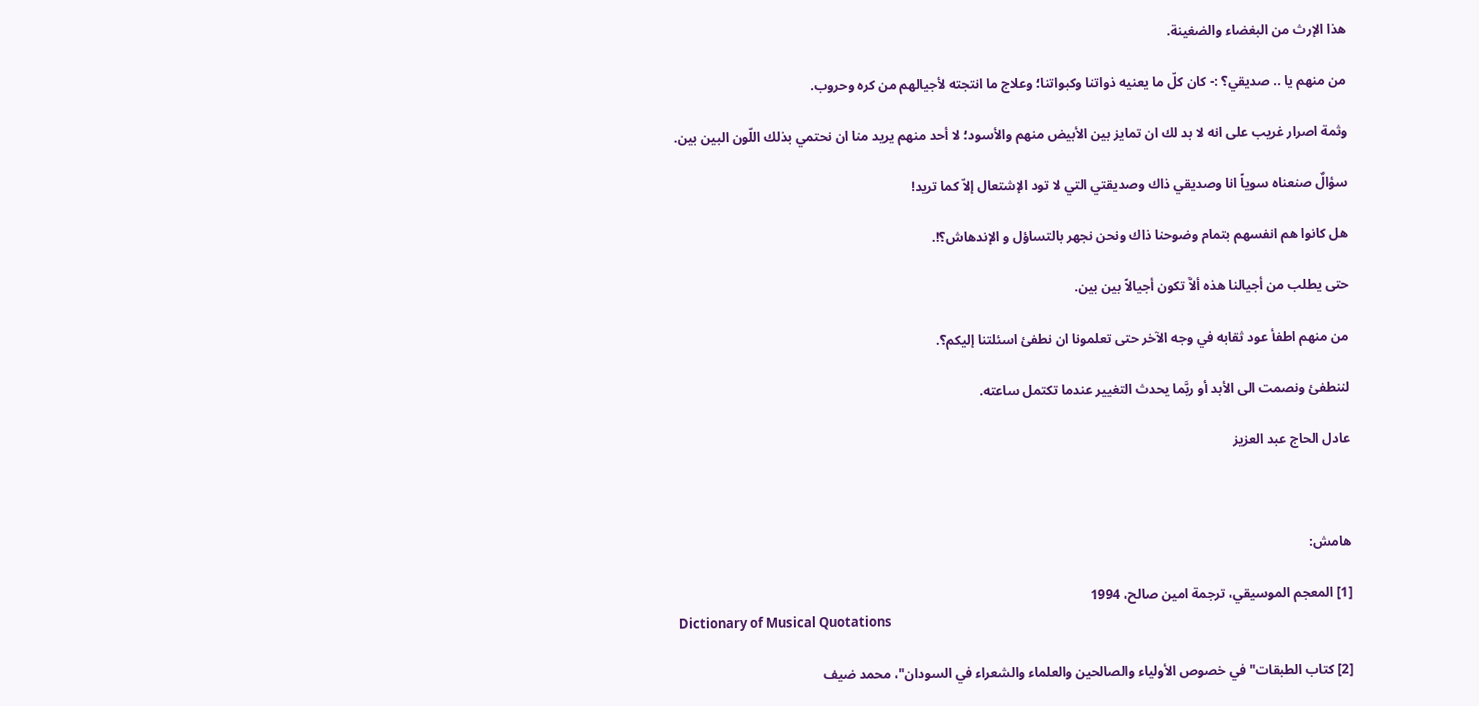هذا الإرث من البغضاء والضغينة.

من منهم يا .. صديقي؟ :- كان كلّ ما يعنيه ذواتنا وكبواتنا؛ وعلاج ما انتجته لأجيالهم من كره وحروب.

وثمة اصرار غريب على انه لا بد لك ان تمايز بين الأبيض منهم والأسود؛ لا أحد منهم يريد منا ان نحتمي بذلك اللّون البين بين.

سؤالٌ صنعناه سوياً انا وصديقي ذاك وصديقتي التي لا تود الإشتعال إلاّ كما تريد!

هل كانوا هم انفسهم بتمام وضوحنا ذاك ونحن نجهر بالتساؤل و الإندهاش؟!.

حتى يطلب من أجيالنا هذه ألاَّ تكون أجيالاً بين بين.

من منهم اطفأ عود ثقابه في وجه الآخر حتى تعلمونا ان نطفئ اسئلتنا إليكم؟.

لننطفئ ونصمت الى الأبد أو ربَّما يحدث التغيير عندما تكتمل ساعته.

عادل الحاج عبد العزيز



هامش:

[1] المعجم الموسيقي، ترجمة امين صالح، 1994
Dictionary of Musical Quotations

[2] كتاب الطبقات" في خصوص الأولياء والصالحين والعلماء والشعراء في السودان"، محمد ضيف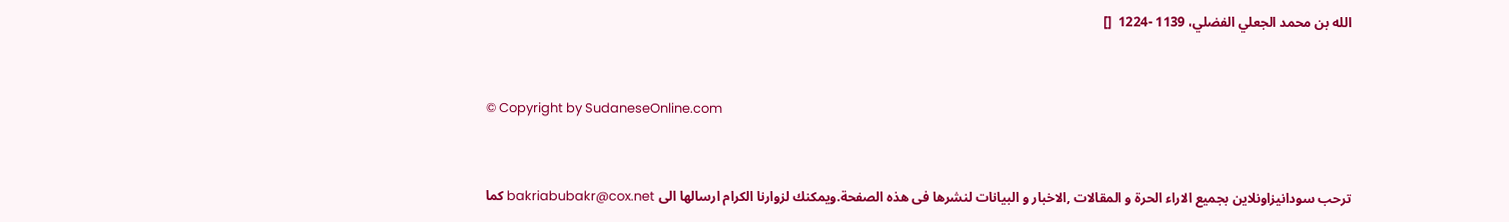الله بن محمد الجعلي الفضلي، 1139 -1224  []


© Copyright by SudaneseOnline.com


ترحب سودانيزاونلاين بجميع الاراء الحرة و المقالات ,الاخبار و البيانات لنشرها فى هذه الصفحة.ويمكنك لزوارنا الكرام ارسالها الى bakriabubakr@cox.net كما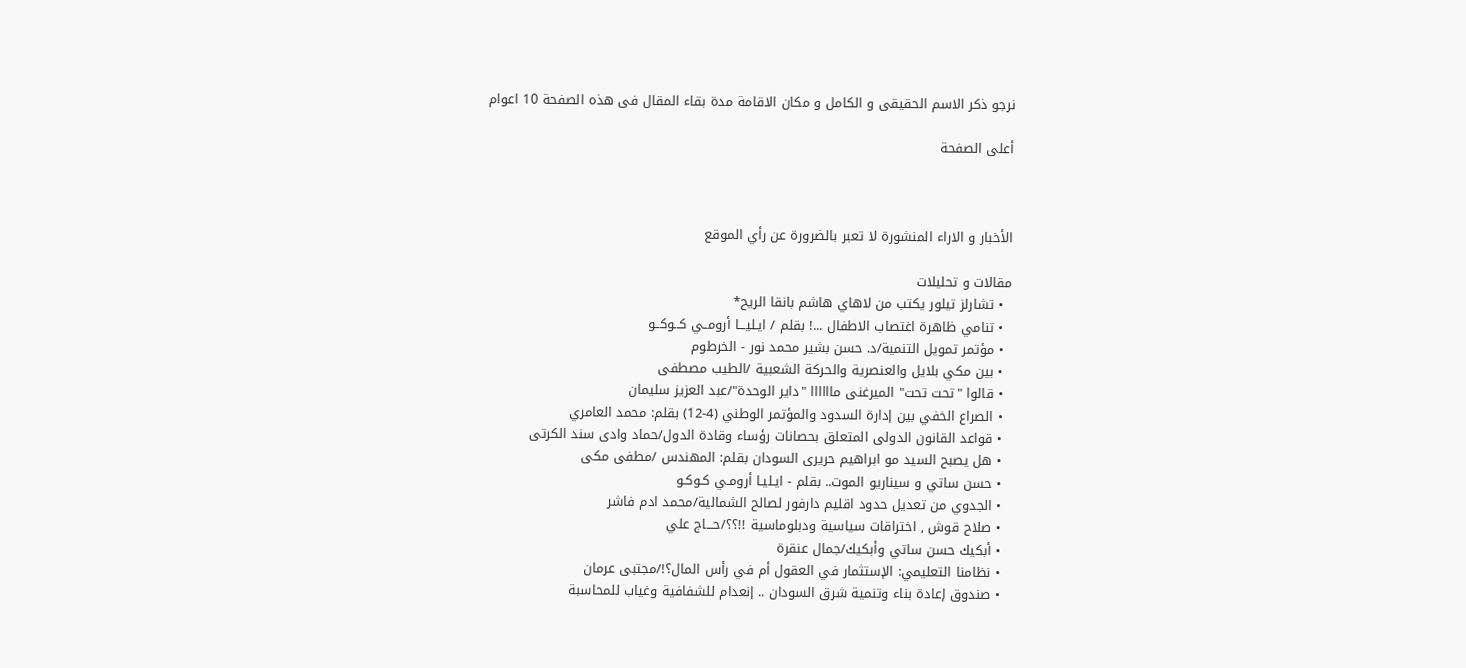نرجو ذكر الاسم الحقيقى و الكامل و مكان الاقامة مدة بقاء المقال فى هذه الصفحة 10 اعوام

أعلى الصفحة



الأخبار و الاراء المنشورة لا تعبر بالضرورة عن رأي الموقع

مقالات و تحليلات
  • تشارلز تيلور يكتب من لاهاي هاشم بانقا الريح*
  • تنامي ظاهرة اغتصاب الاطفال ...! بقلم / ايـليـــا أرومــي كــوكــو
  • مؤتمر تمويل التنمية/د. حسن بشير محمد نور - الخرطوم
  • بين مكي بلايل والعنصرية والحركة الشعبية /الطيب مصطفى
  • قالوا "تحت تحت" الميرغنى ماااااا "داير الوحدة"/عبد العزيز سليمان
  • الصراع الخفي بين إدارة السدود والمؤتمر الوطني (4-12) بقلم: محمد العامري
  • قواعد القانون الدولى المتعلق بحصانات رؤساء وقادة الدول/حماد وادى سند الكرتى
  • هل يصبح السيد مو ابراهيم حريرى السودان بقلم: المهندس /مطفى مكى
  • حسن ساتي و سيناريو الموت.. بقلم - ايـليـا أرومـي كـوكـو
  • الجدوي من تعديل حدود اقليم دارفور لصالح الشمالية/محمد ادم فاشر
  • صلاح قوش , اختراقات سياسية ودبلوماسية !!؟؟/حـــاج علي
  • أبكيك حسن ساتي وأبكيك/جمال عنقرة
  • نظامنا التعليمي: الإستثمار في العقول أم في رأس المال؟!/مجتبى عرمان
  • صندوق إعادة بناء وتنمية شرق السودان .. إنعدام للشفافية وغياب للمحاسبة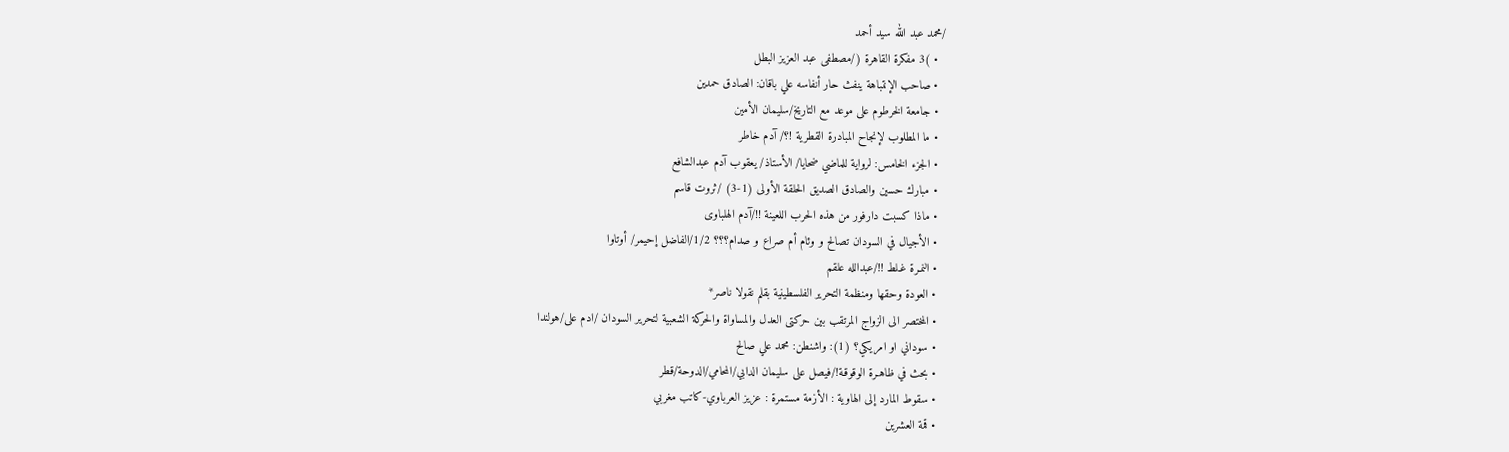/محمد عبد الله سيد أحمد
  • )3 مفكرة القاهرة (/مصطفى عبد العزيز البطل
  • صاحب الإنتباهة ينفث حار أنفاسه علي باقان: الصادق حمدين
  • جامعة الخرطوم على موعد مع التاريخ/سليمان الأمين
  • ما المطلوب لإنجاح المبادرة القطرية !؟/ آدم خاطر
  • الجزء الخامس: لرواية للماضي ضحايا/ الأستاذ/ يعقوب آدم عبدالشافع
  • مبارك حسين والصادق الصديق الحلقة الأولى (1-3) /ثروت قاسم
  • ماذا كسبت دارفور من هذه الحرب اللعينة !!/آدم الهلباوى
  • الأجيال في السودان تصالح و وئام أم صراع و صدام؟؟؟ 1/2/الفاضل إحيمر/ أوتاوا
  • النمـرة غـلط !!/عبدالله علقم
  • العودة وحقها ومنظمة التحرير الفلسطينية بقلم نقولا ناصر*
  • المختصر الى الزواج المرتقب بين حركتى العدل والمساواة والحركة الشعبية لتحرير السودان /ادم على/هولندا
  • سوداني او امريكي؟ (1): واشنطن: محمد علي صالح
  • بحث في ظاهـرة الوقوقـة!/فيصل على سليمان الدابي/المحامي/الدوحة/قطر
  • سقوط المارد إلى الهاوية : الأزمة مستمرة : عزيز العرباوي-كاتب مغربي
  • قمة العشرين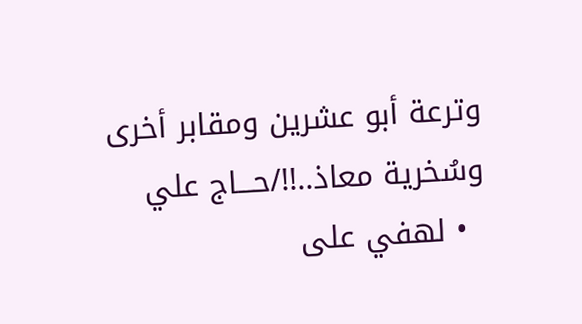وترعة أبو عشرين ومقابر أخرى وسُخرية معاذ..!!/حـــاج علي
  • لهفي على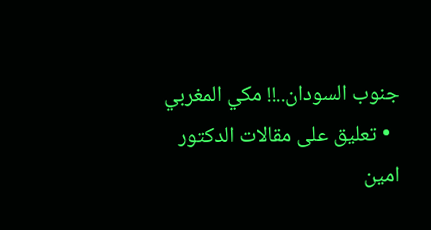جنوب السودان..!! مكي المغربي
  • تعليق على مقالات الدكتور امين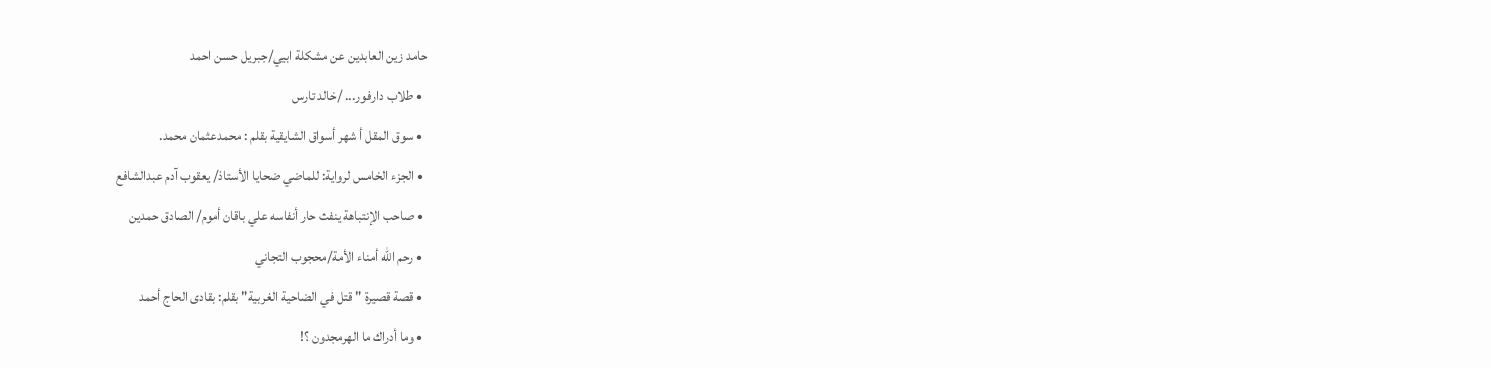حامد زين العابدين عن مشكلة ابيي/جبريل حسن احمد
  • طلاب دارفور... /خالد تارس
  • سوق المقل أ شهر أسواق الشايقية بقلم : محمدعثمان محمد.
  • الجزء الخامس لرواية: للماضي ضحايا الأستاذ/ يعقوب آدم عبدالشافع
  • صاحب الإنتباهة ينفث حار أنفاسه علي باقان أموم/ الصادق حمدين
  • رحم الله أمناء الأمة/محجوب التجاني
  • قصة قصيرة " قتل في الضاحية الغربية" بقلم: بقادى الحاج أحمد
  • وما أدراك ما الهرمجدون ؟!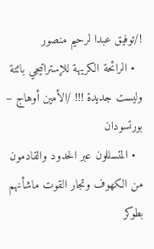!/توفيق عبدا لرحيم منصور
  • الرائحة الكريهة للإستراتيجي بائتة وليست جديدة !!! /الأمين أوهاج – بورتسودان
  • المتسللون عبر الحدود والقادمون من الكهوف وتجار القوت ماشأنهم بطوكر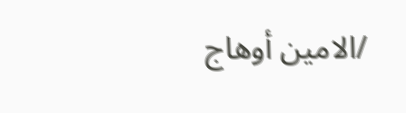/الامين أوهاج